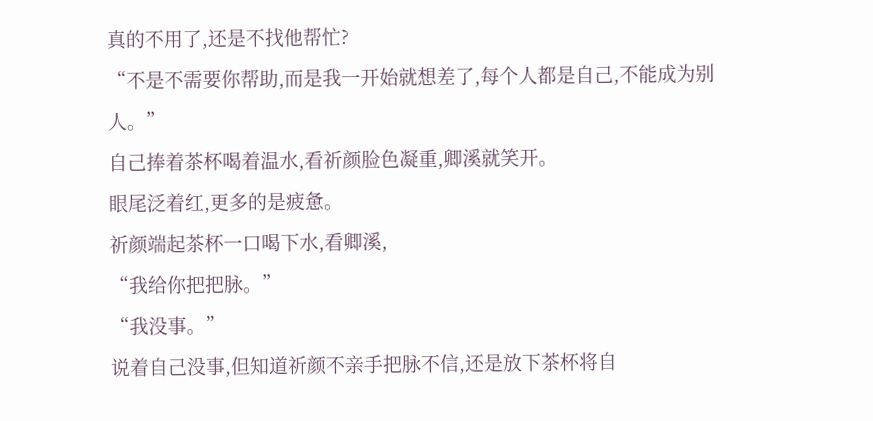真的不用了,还是不找他帮忙?
“不是不需要你帮助,而是我一开始就想差了,每个人都是自己,不能成为别人。”
自己捧着茶杯喝着温水,看祈颜脸色凝重,卿溪就笑开。
眼尾泛着红,更多的是疲惫。
祈颜端起茶杯一口喝下水,看卿溪,
“我给你把把脉。”
“我没事。”
说着自己没事,但知道祈颜不亲手把脉不信,还是放下茶杯将自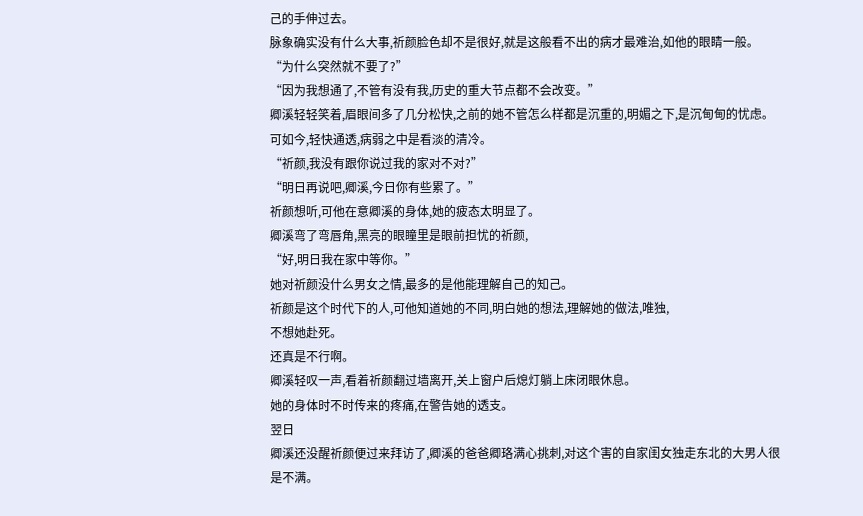己的手伸过去。
脉象确实没有什么大事,祈颜脸色却不是很好,就是这般看不出的病才最难治,如他的眼睛一般。
“为什么突然就不要了?”
“因为我想通了,不管有没有我,历史的重大节点都不会改变。”
卿溪轻轻笑着,眉眼间多了几分松快,之前的她不管怎么样都是沉重的,明媚之下,是沉甸甸的忧虑。
可如今,轻快通透,病弱之中是看淡的清冷。
“祈颜,我没有跟你说过我的家对不对?”
“明日再说吧,卿溪,今日你有些累了。”
祈颜想听,可他在意卿溪的身体,她的疲态太明显了。
卿溪弯了弯唇角,黑亮的眼瞳里是眼前担忧的祈颜,
“好,明日我在家中等你。”
她对祈颜没什么男女之情,最多的是他能理解自己的知己。
祈颜是这个时代下的人,可他知道她的不同,明白她的想法,理解她的做法,唯独,
不想她赴死。
还真是不行啊。
卿溪轻叹一声,看着祈颜翻过墙离开,关上窗户后熄灯躺上床闭眼休息。
她的身体时不时传来的疼痛,在警告她的透支。
翌日
卿溪还没醒祈颜便过来拜访了,卿溪的爸爸卿珞满心挑刺,对这个害的自家闺女独走东北的大男人很是不满。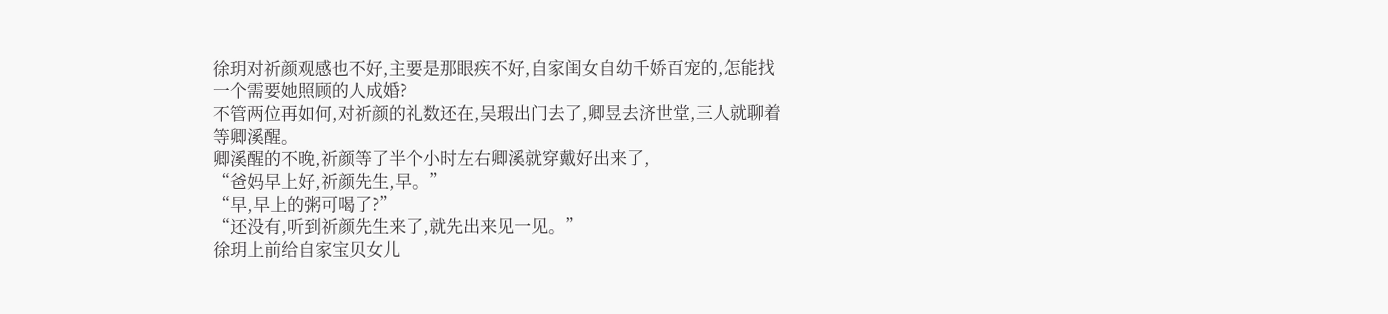徐玥对祈颜观感也不好,主要是那眼疾不好,自家闺女自幼千娇百宠的,怎能找一个需要她照顾的人成婚?
不管两位再如何,对祈颜的礼数还在,吴瑕出门去了,卿昱去济世堂,三人就聊着等卿溪醒。
卿溪醒的不晚,祈颜等了半个小时左右卿溪就穿戴好出来了,
“爸妈早上好,祈颜先生,早。”
“早,早上的粥可喝了?”
“还没有,听到祈颜先生来了,就先出来见一见。”
徐玥上前给自家宝贝女儿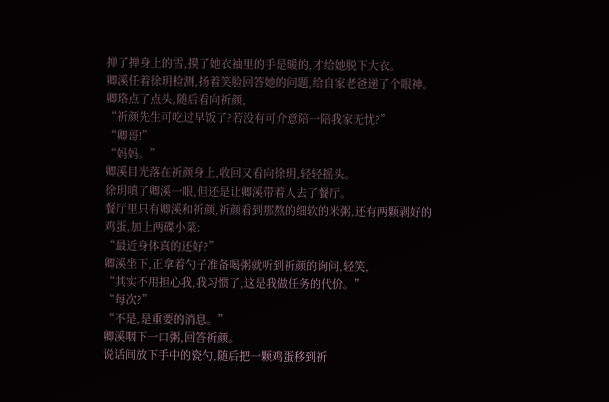掸了掸身上的雪,摸了她衣袖里的手是暖的,才给她脱下大衣。
卿溪任着徐玥检测,扬着笑脸回答她的问题,给自家老爸递了个眼神。
卿珞点了点头,随后看向祈颜,
“祈颜先生可吃过早饭了?若没有可介意陪一陪我家无忧?”
“卿哥!”
“妈妈。”
卿溪目光落在祈颜身上,收回又看向徐玥,轻轻摇头。
徐玥嗔了卿溪一眼,但还是让卿溪带着人去了餐厅。
餐厅里只有卿溪和祈颜,祈颜看到那熬的细软的米粥,还有两颗剥好的鸡蛋,加上两碟小菜:
“最近身体真的还好?”
卿溪坐下,正拿着勺子准备喝粥就听到祈颜的询问,轻笑,
“其实不用担心我,我习惯了,这是我做任务的代价。”
“每次?”
“不是,是重要的消息。”
卿溪咽下一口粥,回答祈颜。
说话间放下手中的瓷勺,随后把一颗鸡蛋移到祈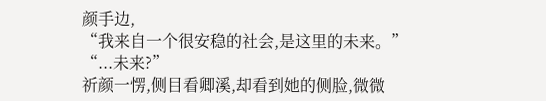颜手边,
“我来自一个很安稳的社会,是这里的未来。”
“...未来?”
祈颜一愣,侧目看卿溪,却看到她的侧脸,微微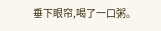垂下眼帘,喝了一口粥。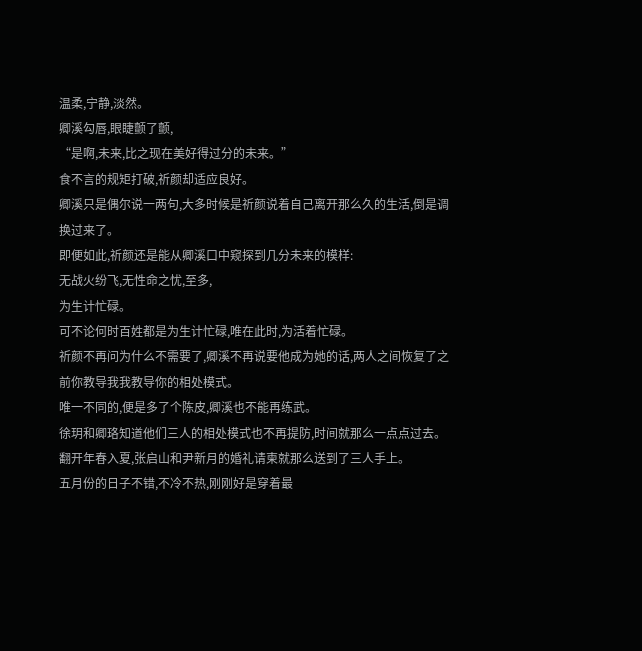温柔,宁静,淡然。
卿溪勾唇,眼睫颤了颤,
“是啊,未来,比之现在美好得过分的未来。”
食不言的规矩打破,祈颜却适应良好。
卿溪只是偶尔说一两句,大多时候是祈颜说着自己离开那么久的生活,倒是调换过来了。
即便如此,祈颜还是能从卿溪口中窥探到几分未来的模样:
无战火纷飞,无性命之忧,至多,
为生计忙碌。
可不论何时百姓都是为生计忙碌,唯在此时,为活着忙碌。
祈颜不再问为什么不需要了,卿溪不再说要他成为她的话,两人之间恢复了之前你教导我我教导你的相处模式。
唯一不同的,便是多了个陈皮,卿溪也不能再练武。
徐玥和卿珞知道他们三人的相处模式也不再提防,时间就那么一点点过去。
翻开年春入夏,张启山和尹新月的婚礼请柬就那么送到了三人手上。
五月份的日子不错,不冷不热,刚刚好是穿着最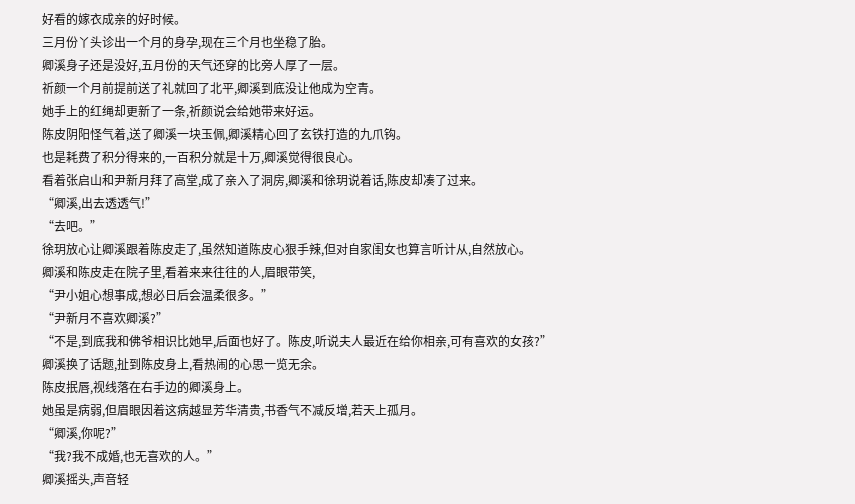好看的嫁衣成亲的好时候。
三月份丫头诊出一个月的身孕,现在三个月也坐稳了胎。
卿溪身子还是没好,五月份的天气还穿的比旁人厚了一层。
祈颜一个月前提前送了礼就回了北平,卿溪到底没让他成为空青。
她手上的红绳却更新了一条,祈颜说会给她带来好运。
陈皮阴阳怪气着,送了卿溪一块玉佩,卿溪精心回了玄铁打造的九爪钩。
也是耗费了积分得来的,一百积分就是十万,卿溪觉得很良心。
看着张启山和尹新月拜了高堂,成了亲入了洞房,卿溪和徐玥说着话,陈皮却凑了过来。
“卿溪,出去透透气!”
“去吧。”
徐玥放心让卿溪跟着陈皮走了,虽然知道陈皮心狠手辣,但对自家闺女也算言听计从,自然放心。
卿溪和陈皮走在院子里,看着来来往往的人,眉眼带笑,
“尹小姐心想事成,想必日后会温柔很多。”
“尹新月不喜欢卿溪?”
“不是,到底我和佛爷相识比她早,后面也好了。陈皮,听说夫人最近在给你相亲,可有喜欢的女孩?”
卿溪换了话题,扯到陈皮身上,看热闹的心思一览无余。
陈皮抿唇,视线落在右手边的卿溪身上。
她虽是病弱,但眉眼因着这病越显芳华清贵,书香气不减反增,若天上孤月。
“卿溪,你呢?”
“我?我不成婚,也无喜欢的人。”
卿溪摇头,声音轻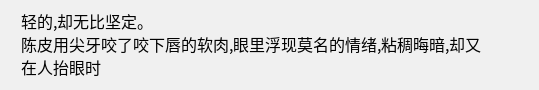轻的,却无比坚定。
陈皮用尖牙咬了咬下唇的软肉,眼里浮现莫名的情绪,粘稠晦暗,却又在人抬眼时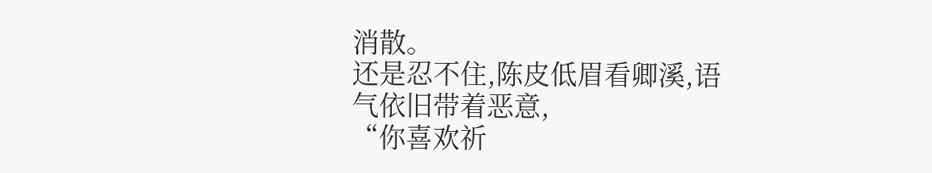消散。
还是忍不住,陈皮低眉看卿溪,语气依旧带着恶意,
“你喜欢祈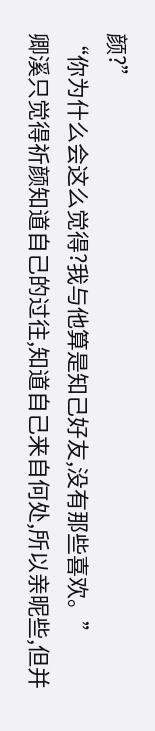颜?”
“你为什么会这么觉得?我与他算是知己好友,没有那些喜欢。”
卿溪只觉得祈颜知道自己的过往,知道自己来自何处,所以亲昵些,但并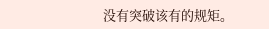没有突破该有的规矩。